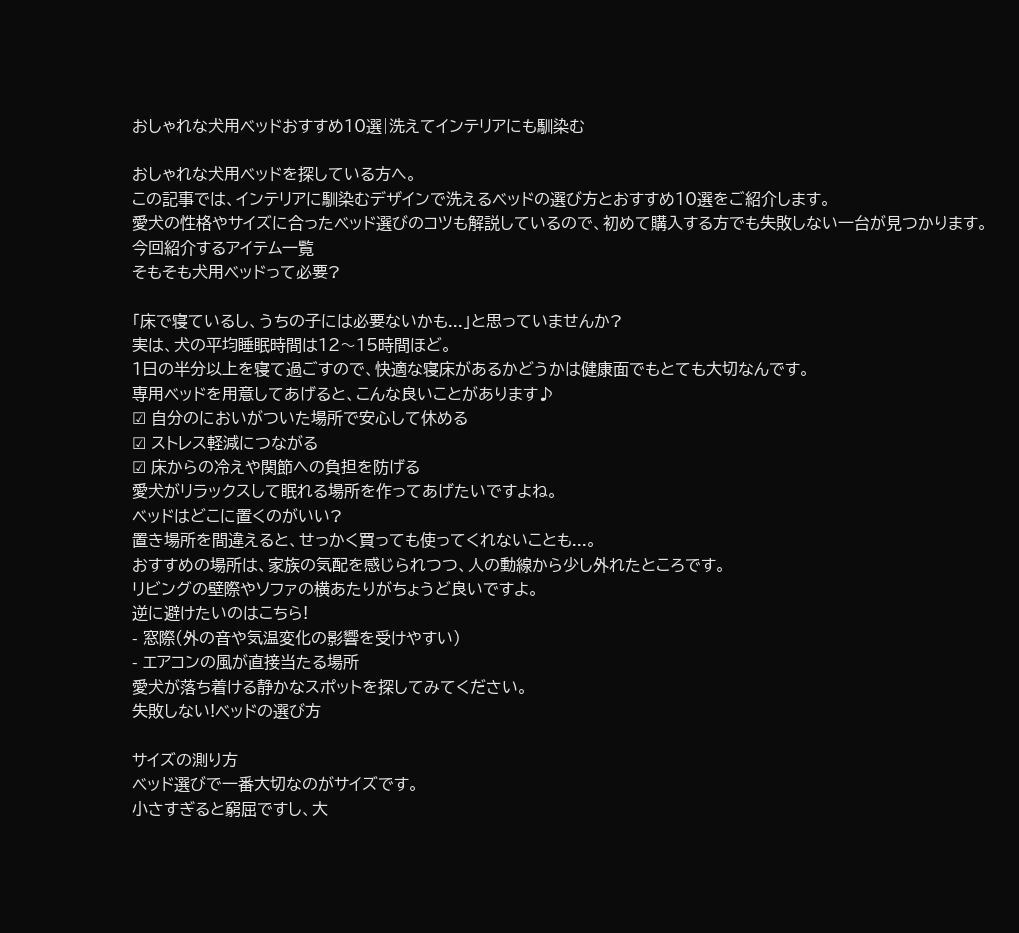おしゃれな犬用ベッドおすすめ10選|洗えてインテリアにも馴染む

おしゃれな犬用ベッドを探している方へ。
この記事では、インテリアに馴染むデザインで洗えるベッドの選び方とおすすめ10選をご紹介します。
愛犬の性格やサイズに合ったベッド選びのコツも解説しているので、初めて購入する方でも失敗しない一台が見つかります。
今回紹介するアイテム一覧
そもそも犬用ベッドって必要?

「床で寝ているし、うちの子には必要ないかも...」と思っていませんか?
実は、犬の平均睡眠時間は12〜15時間ほど。
1日の半分以上を寝て過ごすので、快適な寝床があるかどうかは健康面でもとても大切なんです。
専用ベッドを用意してあげると、こんな良いことがあります♪
☑ 自分のにおいがついた場所で安心して休める
☑ ストレス軽減につながる
☑ 床からの冷えや関節への負担を防げる
愛犬がリラックスして眠れる場所を作ってあげたいですよね。
ベッドはどこに置くのがいい?
置き場所を間違えると、せっかく買っても使ってくれないことも...。
おすすめの場所は、家族の気配を感じられつつ、人の動線から少し外れたところです。
リビングの壁際やソファの横あたりがちょうど良いですよ。
逆に避けたいのはこちら!
- 窓際(外の音や気温変化の影響を受けやすい)
- エアコンの風が直接当たる場所
愛犬が落ち着ける静かなスポットを探してみてください。
失敗しない!ベッドの選び方

サイズの測り方
ベッド選びで一番大切なのがサイズです。
小さすぎると窮屈ですし、大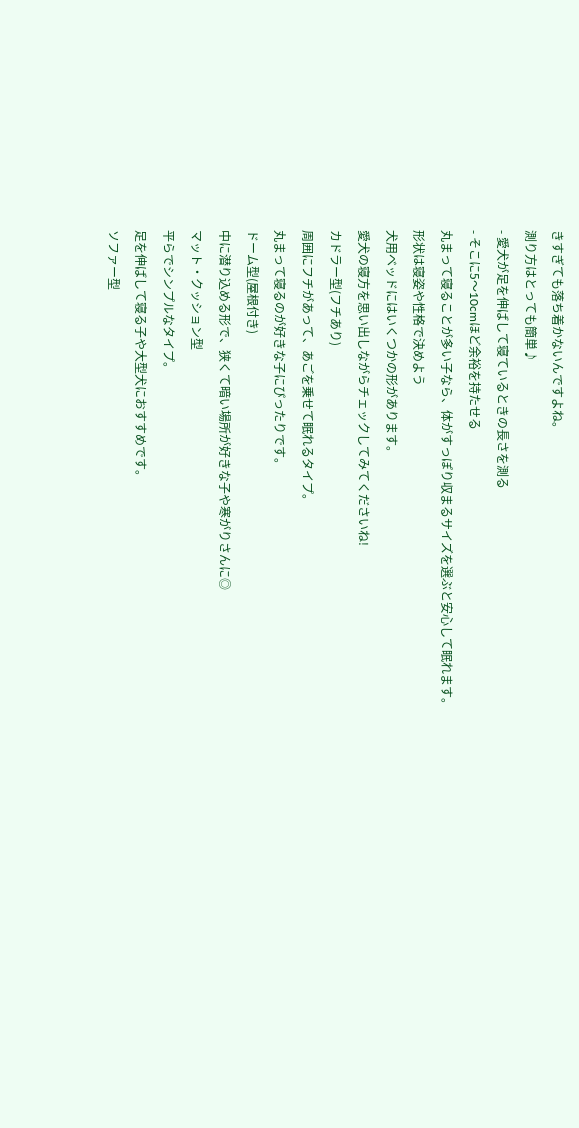きすぎても落ち着かないんですよね。
測り方はとっても簡単♪
- 愛犬が足を伸ばして寝ているときの長さを測る
- そこに5〜10cmほど余裕を持たせる
丸まって寝ることが多い子なら、体がすっぽり収まるサイズを選ぶと安心して眠れます。
形状は寝姿や性格で決めよう
犬用ベッドにはいくつかの形があります。
愛犬の寝方を思い出しながらチェックしてみてくださいね!
カドラー型(フチあり)
周囲にフチがあって、あごを乗せて眠れるタイプ。
丸まって寝るのが好きな子にぴったりです。
ドーム型(屋根付き)
中に潜り込める形で、狭くて暗い場所が好きな子や寒がりさんに◎
マット・クッション型
平らでシンプルなタイプ。
足を伸ばして寝る子や大型犬におすすめです。
ソファー型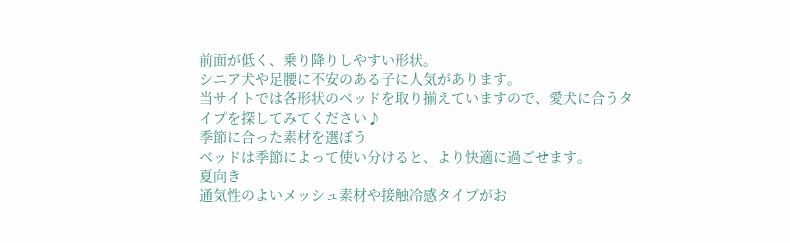前面が低く、乗り降りしやすい形状。
シニア犬や足腰に不安のある子に人気があります。
当サイトでは各形状のベッドを取り揃えていますので、愛犬に合うタイプを探してみてください♪
季節に合った素材を選ぼう
ベッドは季節によって使い分けると、より快適に過ごせます。
夏向き
通気性のよいメッシュ素材や接触冷感タイプがお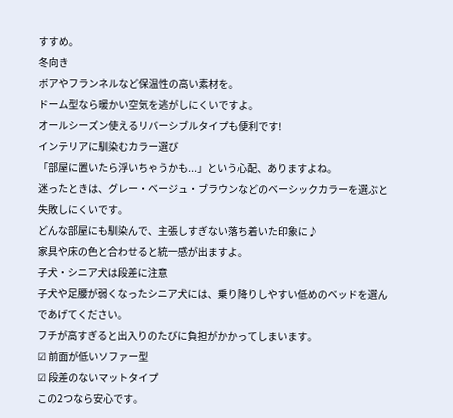すすめ。
冬向き
ボアやフランネルなど保温性の高い素材を。
ドーム型なら暖かい空気を逃がしにくいですよ。
オールシーズン使えるリバーシブルタイプも便利です!
インテリアに馴染むカラー選び
「部屋に置いたら浮いちゃうかも...」という心配、ありますよね。
迷ったときは、グレー・ベージュ・ブラウンなどのベーシックカラーを選ぶと失敗しにくいです。
どんな部屋にも馴染んで、主張しすぎない落ち着いた印象に♪
家具や床の色と合わせると統一感が出ますよ。
子犬・シニア犬は段差に注意
子犬や足腰が弱くなったシニア犬には、乗り降りしやすい低めのベッドを選んであげてください。
フチが高すぎると出入りのたびに負担がかかってしまいます。
☑ 前面が低いソファー型
☑ 段差のないマットタイプ
この2つなら安心です。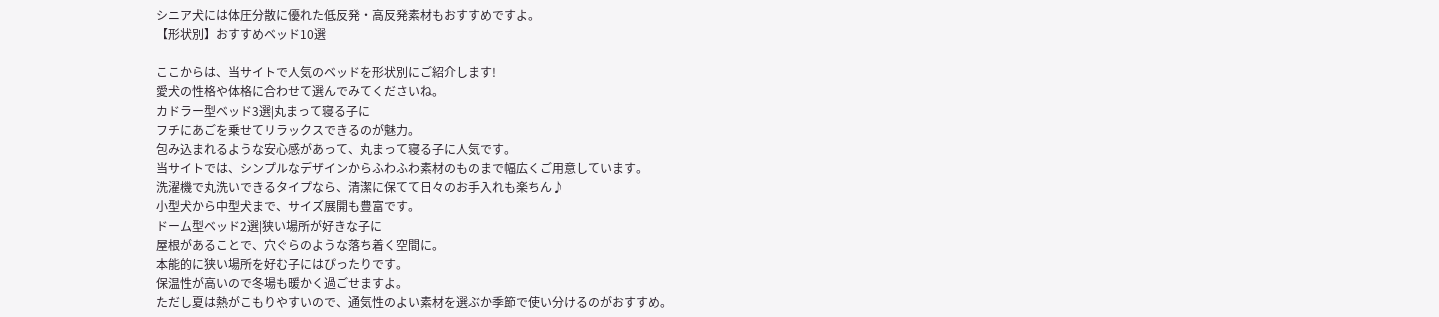シニア犬には体圧分散に優れた低反発・高反発素材もおすすめですよ。
【形状別】おすすめベッド10選

ここからは、当サイトで人気のベッドを形状別にご紹介します!
愛犬の性格や体格に合わせて選んでみてくださいね。
カドラー型ベッド3選|丸まって寝る子に
フチにあごを乗せてリラックスできるのが魅力。
包み込まれるような安心感があって、丸まって寝る子に人気です。
当サイトでは、シンプルなデザインからふわふわ素材のものまで幅広くご用意しています。
洗濯機で丸洗いできるタイプなら、清潔に保てて日々のお手入れも楽ちん♪
小型犬から中型犬まで、サイズ展開も豊富です。
ドーム型ベッド2選|狭い場所が好きな子に
屋根があることで、穴ぐらのような落ち着く空間に。
本能的に狭い場所を好む子にはぴったりです。
保温性が高いので冬場も暖かく過ごせますよ。
ただし夏は熱がこもりやすいので、通気性のよい素材を選ぶか季節で使い分けるのがおすすめ。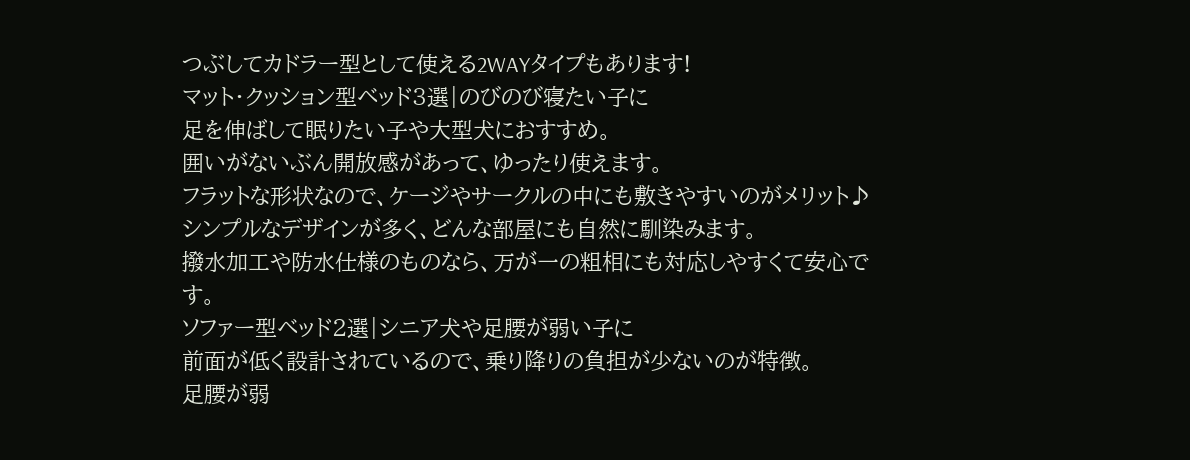つぶしてカドラー型として使える2WAYタイプもあります!
マット・クッション型ベッド3選|のびのび寝たい子に
足を伸ばして眠りたい子や大型犬におすすめ。
囲いがないぶん開放感があって、ゆったり使えます。
フラットな形状なので、ケージやサークルの中にも敷きやすいのがメリット♪
シンプルなデザインが多く、どんな部屋にも自然に馴染みます。
撥水加工や防水仕様のものなら、万が一の粗相にも対応しやすくて安心です。
ソファー型ベッド2選|シニア犬や足腰が弱い子に
前面が低く設計されているので、乗り降りの負担が少ないのが特徴。
足腰が弱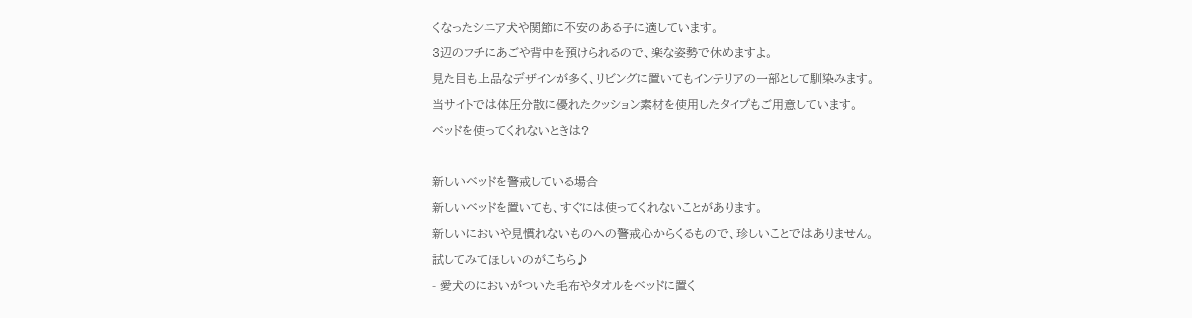くなったシニア犬や関節に不安のある子に適しています。
3辺のフチにあごや背中を預けられるので、楽な姿勢で休めますよ。
見た目も上品なデザインが多く、リビングに置いてもインテリアの一部として馴染みます。
当サイトでは体圧分散に優れたクッション素材を使用したタイプもご用意しています。
ベッドを使ってくれないときは?

新しいベッドを警戒している場合
新しいベッドを置いても、すぐには使ってくれないことがあります。
新しいにおいや見慣れないものへの警戒心からくるもので、珍しいことではありません。
試してみてほしいのがこちら♪
- 愛犬のにおいがついた毛布やタオルをベッドに置く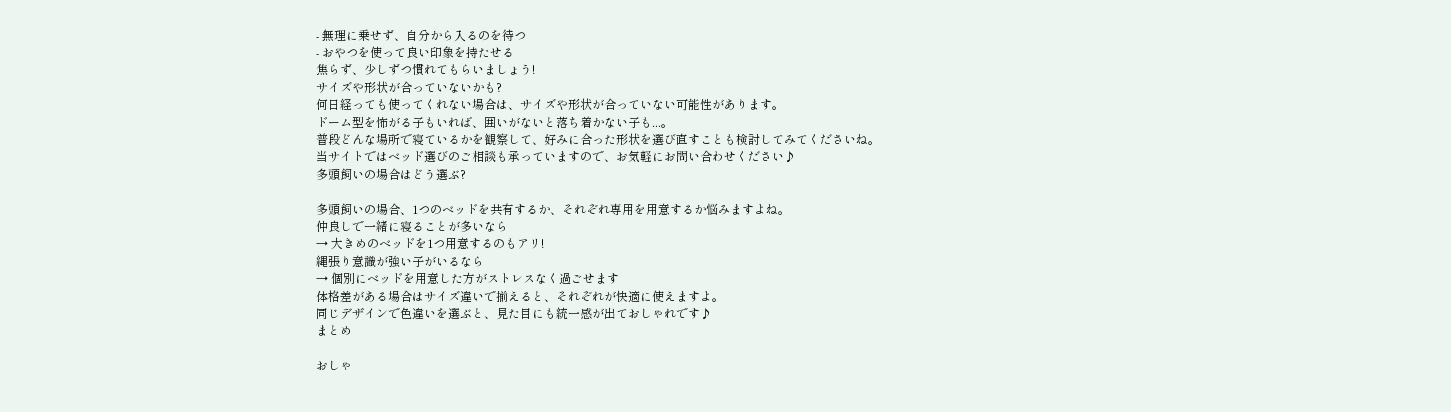- 無理に乗せず、自分から入るのを待つ
- おやつを使って良い印象を持たせる
焦らず、少しずつ慣れてもらいましょう!
サイズや形状が合っていないかも?
何日経っても使ってくれない場合は、サイズや形状が合っていない可能性があります。
ドーム型を怖がる子もいれば、囲いがないと落ち着かない子も...。
普段どんな場所で寝ているかを観察して、好みに合った形状を選び直すことも検討してみてくださいね。
当サイトではベッド選びのご相談も承っていますので、お気軽にお問い合わせください♪
多頭飼いの場合はどう選ぶ?

多頭飼いの場合、1つのベッドを共有するか、それぞれ専用を用意するか悩みますよね。
仲良しで一緒に寝ることが多いなら
→ 大きめのベッドを1つ用意するのもアリ!
縄張り意識が強い子がいるなら
→ 個別にベッドを用意した方がストレスなく過ごせます
体格差がある場合はサイズ違いで揃えると、それぞれが快適に使えますよ。
同じデザインで色違いを選ぶと、見た目にも統一感が出ておしゃれです♪
まとめ

おしゃ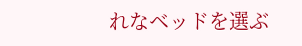れなベッドを選ぶ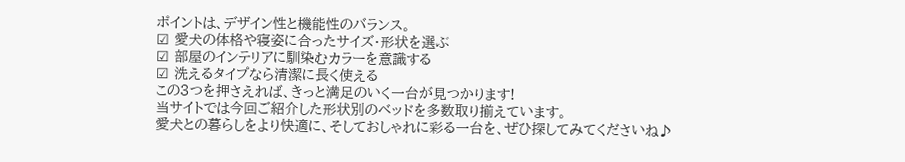ポイントは、デザイン性と機能性のバランス。
☑ 愛犬の体格や寝姿に合ったサイズ・形状を選ぶ
☑ 部屋のインテリアに馴染むカラーを意識する
☑ 洗えるタイプなら清潔に長く使える
この3つを押さえれば、きっと満足のいく一台が見つかります!
当サイトでは今回ご紹介した形状別のベッドを多数取り揃えています。
愛犬との暮らしをより快適に、そしておしゃれに彩る一台を、ぜひ探してみてくださいね♪